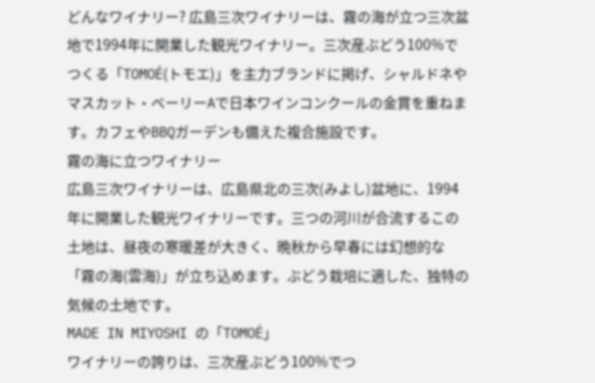どんなワイナリー? 広島三次ワイナリーは、霧の海が立つ三次盆地で1994年に開業した観光ワイナリー。三次産ぶどう100%でつくる「TOMOÉ(トモエ)」を主力ブランドに掲げ、シャルドネやマスカット・ベーリーAで日本ワインコンクールの金賞を重ねます。カフェやBBQガーデンも備えた複合施設です。
霧の海に立つワイナリー
広島三次ワイナリーは、広島県北の三次(みよし)盆地に、1994年に開業した観光ワイナリーです。三つの河川が合流するこの土地は、昼夜の寒暖差が大きく、晩秋から早春には幻想的な「霧の海(雲海)」が立ち込めます。ぶどう栽培に適した、独特の気候の土地です。
MADE IN MIYOSHI の「TOMOÉ」
ワイナリーの誇りは、三次産ぶどう100%でつ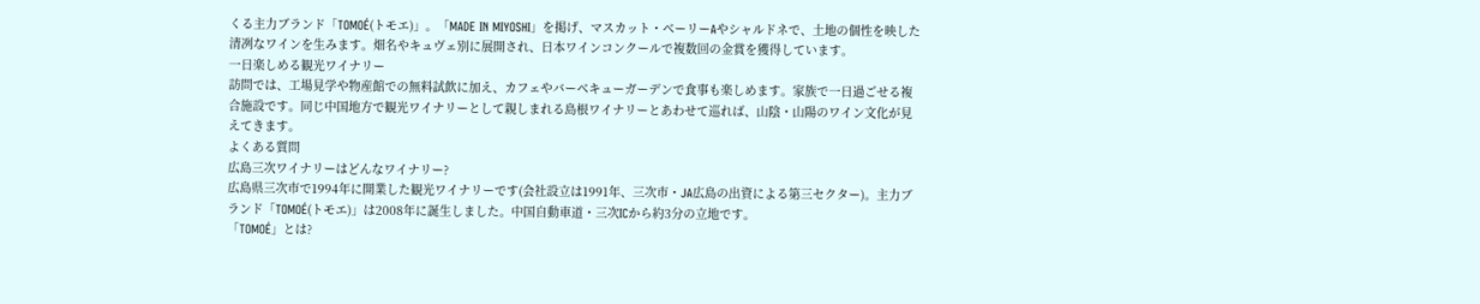くる主力ブランド「TOMOÉ(トモエ)」。「MADE IN MIYOSHI」を掲げ、マスカット・ベーリーAやシャルドネで、土地の個性を映した清冽なワインを生みます。畑名やキュヴェ別に展開され、日本ワインコンクールで複数回の金賞を獲得しています。
一日楽しめる観光ワイナリー
訪問では、工場見学や物産館での無料試飲に加え、カフェやバーベキューガーデンで食事も楽しめます。家族で一日過ごせる複合施設です。同じ中国地方で観光ワイナリーとして親しまれる島根ワイナリーとあわせて巡れば、山陰・山陽のワイン文化が見えてきます。
よくある質問
広島三次ワイナリーはどんなワイナリー?
広島県三次市で1994年に開業した観光ワイナリーです(会社設立は1991年、三次市・JA広島の出資による第三セクター)。主力ブランド「TOMOÉ(トモエ)」は2008年に誕生しました。中国自動車道・三次ICから約3分の立地です。
「TOMOÉ」とは?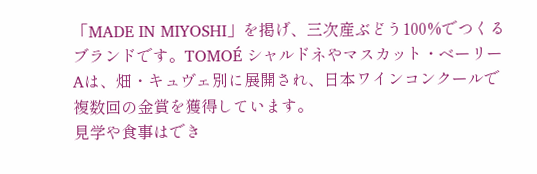「MADE IN MIYOSHI」を掲げ、三次産ぶどう100%でつくるブランドです。TOMOÉ シャルドネやマスカット・ベーリーAは、畑・キュヴェ別に展開され、日本ワインコンクールで複数回の金賞を獲得しています。
見学や食事はでき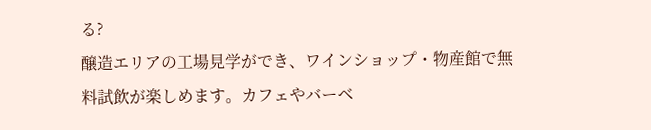る?
醸造エリアの工場見学ができ、ワインショップ・物産館で無料試飲が楽しめます。カフェやバーベ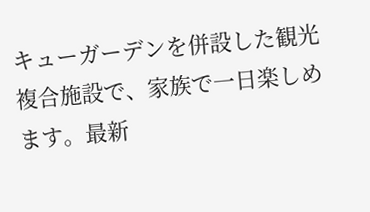キューガーデンを併設した観光複合施設で、家族で一日楽しめます。最新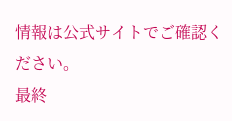情報は公式サイトでご確認ください。
最終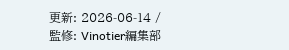更新: 2026-06-14 / 監修: Vinotier編集部